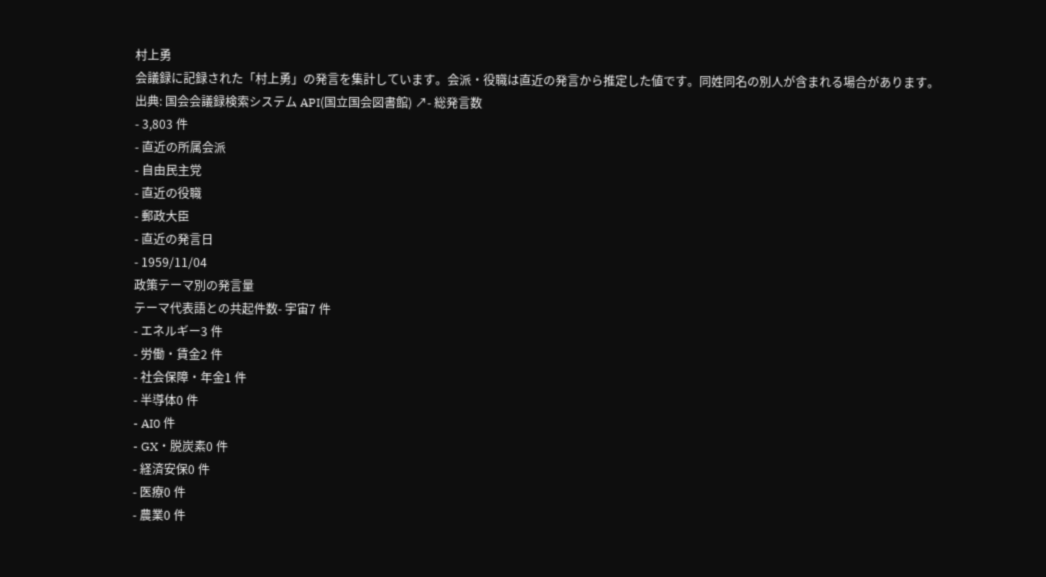村上勇
会議録に記録された「村上勇」の発言を集計しています。会派・役職は直近の発言から推定した値です。同姓同名の別人が含まれる場合があります。
出典: 国会会議録検索システム API(国立国会図書館) ↗- 総発言数
- 3,803 件
- 直近の所属会派
- 自由民主党
- 直近の役職
- 郵政大臣
- 直近の発言日
- 1959/11/04
政策テーマ別の発言量
テーマ代表語との共起件数- 宇宙7 件
- エネルギー3 件
- 労働・賃金2 件
- 社会保障・年金1 件
- 半導体0 件
- AI0 件
- GX・脱炭素0 件
- 経済安保0 件
- 医療0 件
- 農業0 件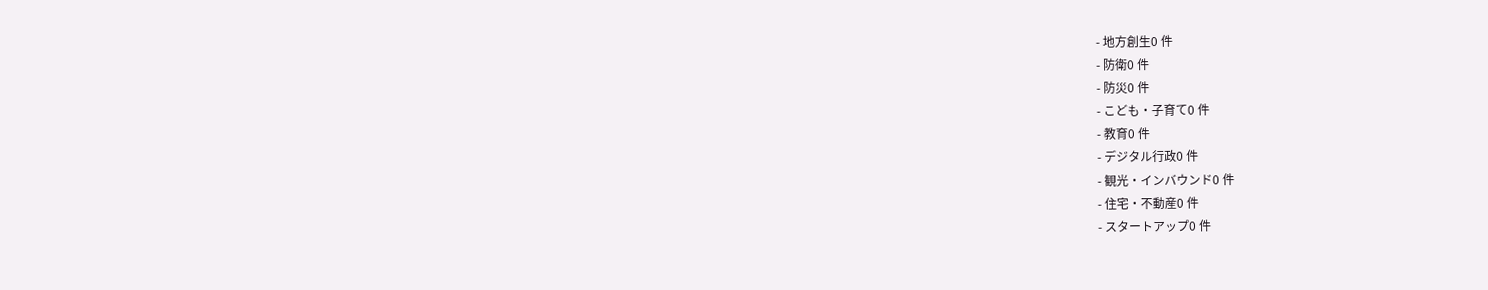- 地方創生0 件
- 防衛0 件
- 防災0 件
- こども・子育て0 件
- 教育0 件
- デジタル行政0 件
- 観光・インバウンド0 件
- 住宅・不動産0 件
- スタートアップ0 件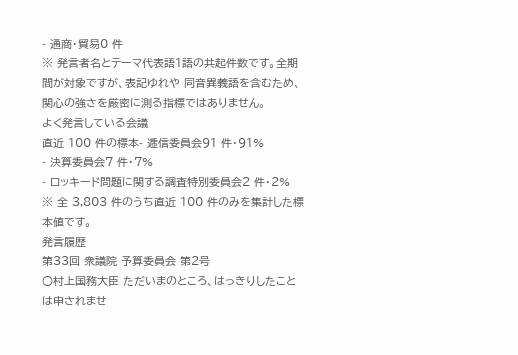- 通商・貿易0 件
※ 発言者名とテーマ代表語1語の共起件数です。全期間が対象ですが、表記ゆれや 同音異義語を含むため、関心の強さを厳密に測る指標ではありません。
よく発言している会議
直近 100 件の標本- 逓信委員会91 件・91%
- 決算委員会7 件・7%
- ロッキード問題に関する調査特別委員会2 件・2%
※ 全 3,803 件のうち直近 100 件のみを集計した標本値です。
発言履歴
第33回 衆議院 予算委員会 第2号
○村上国務大臣 ただいまのところ、はっきりしたことは申されませ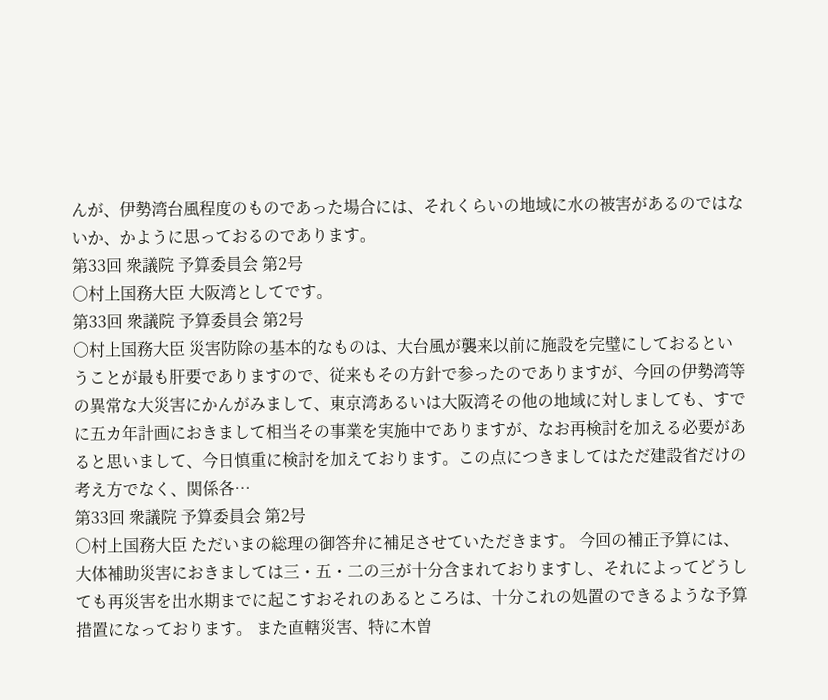んが、伊勢湾台風程度のものであった場合には、それくらいの地域に水の被害があるのではないか、かように思っておるのであります。
第33回 衆議院 予算委員会 第2号
○村上国務大臣 大阪湾としてです。
第33回 衆議院 予算委員会 第2号
○村上国務大臣 災害防除の基本的なものは、大台風が襲来以前に施設を完璧にしておるということが最も肝要でありますので、従来もその方針で参ったのでありますが、今回の伊勢湾等の異常な大災害にかんがみまして、東京湾あるいは大阪湾その他の地域に対しましても、すでに五カ年計画におきまして相当その事業を実施中でありますが、なお再検討を加える必要があると思いまして、今日慎重に検討を加えております。この点につきましてはただ建設省だけの考え方でなく、関係各…
第33回 衆議院 予算委員会 第2号
○村上国務大臣 ただいまの総理の御答弁に補足させていただきます。 今回の補正予算には、大体補助災害におきましては三・五・二の三が十分含まれておりますし、それによってどうしても再災害を出水期までに起こすおそれのあるところは、十分これの処置のできるような予算措置になっております。 また直轄災害、特に木曽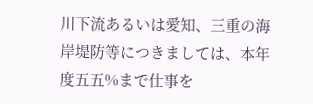川下流あるいは愛知、三重の海岸堤防等につきましては、本年度五五%まで仕事を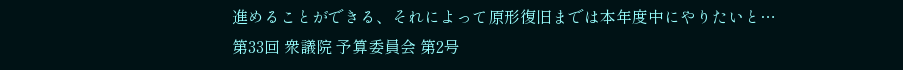進めることができる、それによって原形復旧までは本年度中にやりたいと…
第33回 衆議院 予算委員会 第2号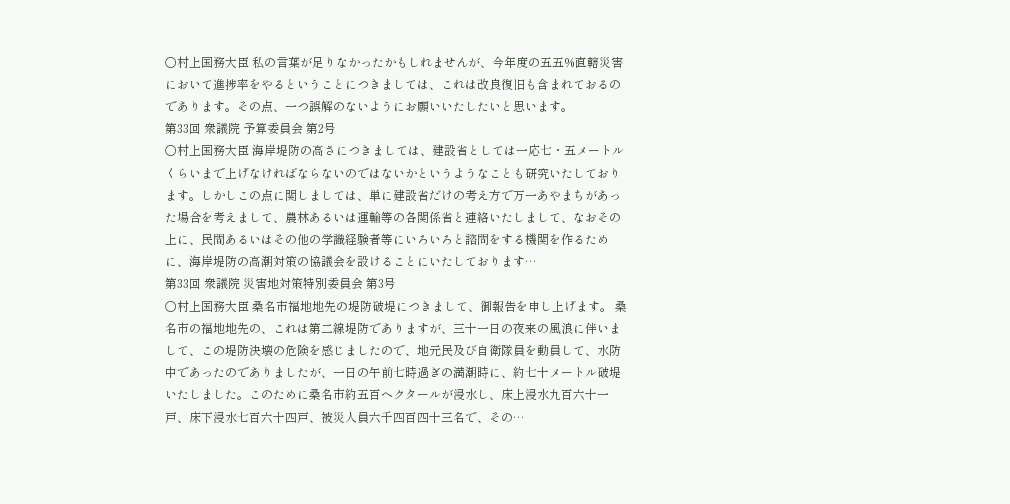○村上国務大臣 私の言葉が足りなかったかもしれませんが、今年度の五五%直轄災害において進捗率をやるということにつきましては、これは改良復旧も含まれておるのであります。その点、一つ誤解のないようにお願いいたしたいと思います。
第33回 衆議院 予算委員会 第2号
○村上国務大臣 海岸堤防の高さにつきましては、建設省としては一応七・五メートルくらいまで上げなければならないのではないかというようなことも研究いたしております。しかしこの点に関しましては、単に建設省だけの考え方で万一あやまちがあった場合を考えまして、農林あるいは運輸等の各関係省と連絡いたしまして、なおその上に、民間あるいはその他の学識経験者等にいろいろと諮問をする機関を作るために、海岸堤防の高潮対策の協議会を設けることにいたしております…
第33回 衆議院 災害地対策特別委員会 第3号
○村上国務大臣 桑名市福地地先の堤防破堤につきまして、御報告を申し上げます。 桑名市の福地地先の、これは第二線堤防でありますが、三十一日の夜来の風浪に伴いまして、この堤防決壊の危険を感じましたので、地元民及び自衛隊員を動員して、水防中であったのでありましたが、一日の午前七時過ぎの満潮時に、約七十メートル破堤いたしました。このために桑名市約五百ヘクタールが浸水し、床上浸水九百六十一戸、床下浸水七百六十四戸、被災人員六千四百四十三名で、その…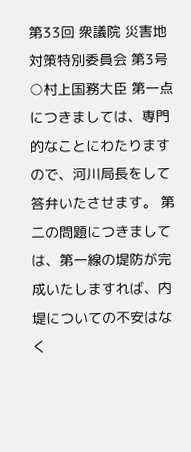第33回 衆議院 災害地対策特別委員会 第3号
○村上国務大臣 第一点につきましては、専門的なことにわたりますので、河川局長をして答弁いたさせます。 第二の問題につきましては、第一線の堤防が完成いたしますれば、内堤についての不安はなく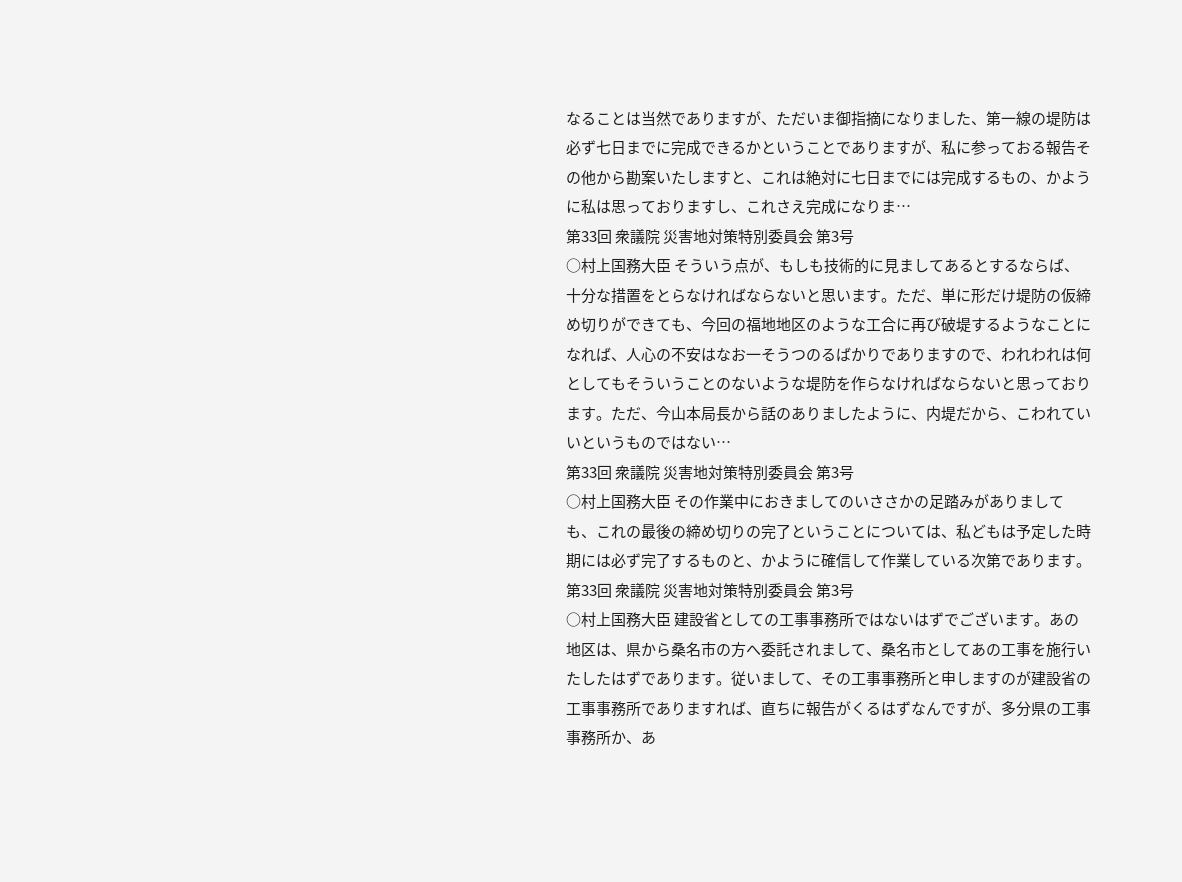なることは当然でありますが、ただいま御指摘になりました、第一線の堤防は必ず七日までに完成できるかということでありますが、私に参っておる報告その他から勘案いたしますと、これは絶対に七日までには完成するもの、かように私は思っておりますし、これさえ完成になりま…
第33回 衆議院 災害地対策特別委員会 第3号
○村上国務大臣 そういう点が、もしも技術的に見ましてあるとするならば、十分な措置をとらなければならないと思います。ただ、単に形だけ堤防の仮締め切りができても、今回の福地地区のような工合に再び破堤するようなことになれば、人心の不安はなお一そうつのるばかりでありますので、われわれは何としてもそういうことのないような堤防を作らなければならないと思っております。ただ、今山本局長から話のありましたように、内堤だから、こわれていいというものではない…
第33回 衆議院 災害地対策特別委員会 第3号
○村上国務大臣 その作業中におきましてのいささかの足踏みがありましても、これの最後の締め切りの完了ということについては、私どもは予定した時期には必ず完了するものと、かように確信して作業している次第であります。
第33回 衆議院 災害地対策特別委員会 第3号
○村上国務大臣 建設省としての工事事務所ではないはずでございます。あの地区は、県から桑名市の方へ委託されまして、桑名市としてあの工事を施行いたしたはずであります。従いまして、その工事事務所と申しますのが建設省の工事事務所でありますれば、直ちに報告がくるはずなんですが、多分県の工事事務所か、あ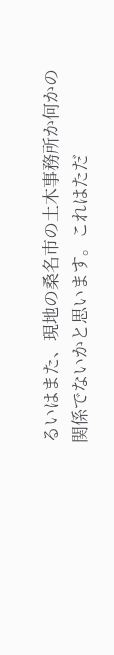るいはまた、現地の桑名市の土木事務所か何かの関係でないかと思います。これはただ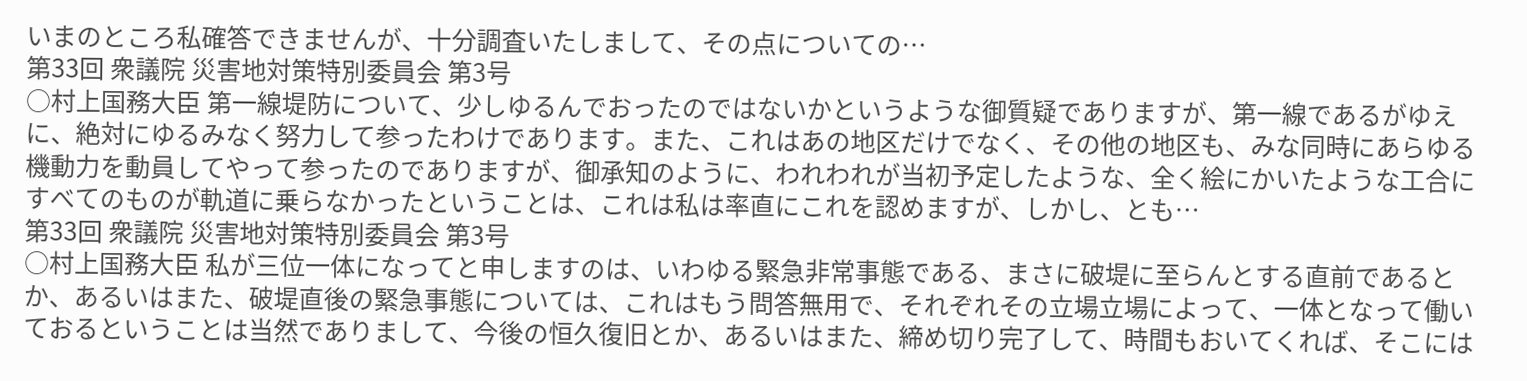いまのところ私確答できませんが、十分調査いたしまして、その点についての…
第33回 衆議院 災害地対策特別委員会 第3号
○村上国務大臣 第一線堤防について、少しゆるんでおったのではないかというような御質疑でありますが、第一線であるがゆえに、絶対にゆるみなく努力して参ったわけであります。また、これはあの地区だけでなく、その他の地区も、みな同時にあらゆる機動力を動員してやって参ったのでありますが、御承知のように、われわれが当初予定したような、全く絵にかいたような工合にすべてのものが軌道に乗らなかったということは、これは私は率直にこれを認めますが、しかし、とも…
第33回 衆議院 災害地対策特別委員会 第3号
○村上国務大臣 私が三位一体になってと申しますのは、いわゆる緊急非常事態である、まさに破堤に至らんとする直前であるとか、あるいはまた、破堤直後の緊急事態については、これはもう問答無用で、それぞれその立場立場によって、一体となって働いておるということは当然でありまして、今後の恒久復旧とか、あるいはまた、締め切り完了して、時間もおいてくれば、そこには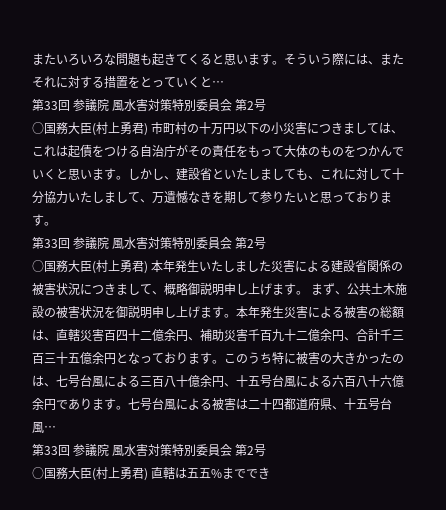またいろいろな問題も起きてくると思います。そういう際には、またそれに対する措置をとっていくと…
第33回 参議院 風水害対策特別委員会 第2号
○国務大臣(村上勇君) 市町村の十万円以下の小災害につきましては、これは起債をつける自治庁がその責任をもって大体のものをつかんでいくと思います。しかし、建設省といたしましても、これに対して十分協力いたしまして、万遺憾なきを期して参りたいと思っております。
第33回 参議院 風水害対策特別委員会 第2号
○国務大臣(村上勇君) 本年発生いたしました災害による建設省関係の被害状況につきまして、概略御説明申し上げます。 まず、公共土木施設の被害状況を御説明申し上げます。本年発生災害による被害の総額は、直轄災害百四十二億余円、補助災害千百九十二億余円、合計千三百三十五億余円となっております。このうち特に被害の大きかったのは、七号台風による三百八十億余円、十五号台風による六百八十六億余円であります。七号台風による被害は二十四都道府県、十五号台風…
第33回 参議院 風水害対策特別委員会 第2号
○国務大臣(村上勇君) 直轄は五五%まででき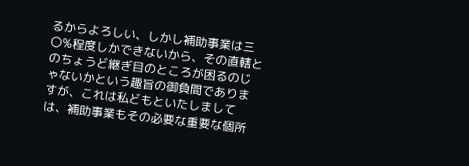るからよろしい、しかし補助事業は三〇%程度しかできないから、その直轄とのちょうど継ぎ目のところが困るのじゃないかという趣旨の御負間でありますが、これは私どもといたしましては、補助事業もその必要な重要な個所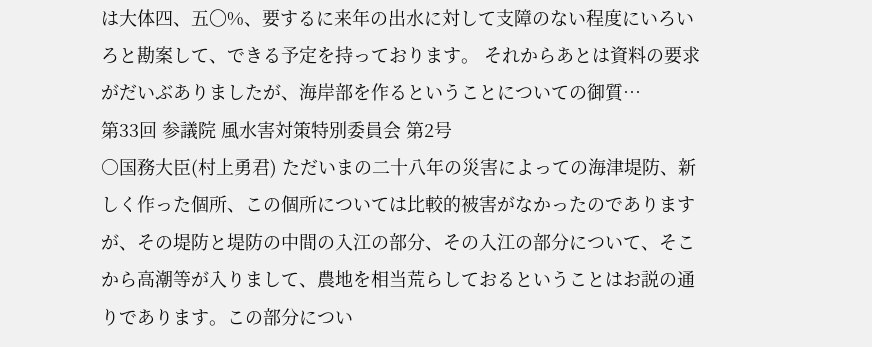は大体四、五〇%、要するに来年の出水に対して支障のない程度にいろいろと勘案して、できる予定を持っております。 それからあとは資料の要求がだいぶありましたが、海岸部を作るということについての御質…
第33回 参議院 風水害対策特別委員会 第2号
○国務大臣(村上勇君) ただいまの二十八年の災害によっての海津堤防、新しく作った個所、この個所については比較的被害がなかったのでありますが、その堤防と堤防の中間の入江の部分、その入江の部分について、そこから高潮等が入りまして、農地を相当荒らしておるということはお説の通りであります。この部分につい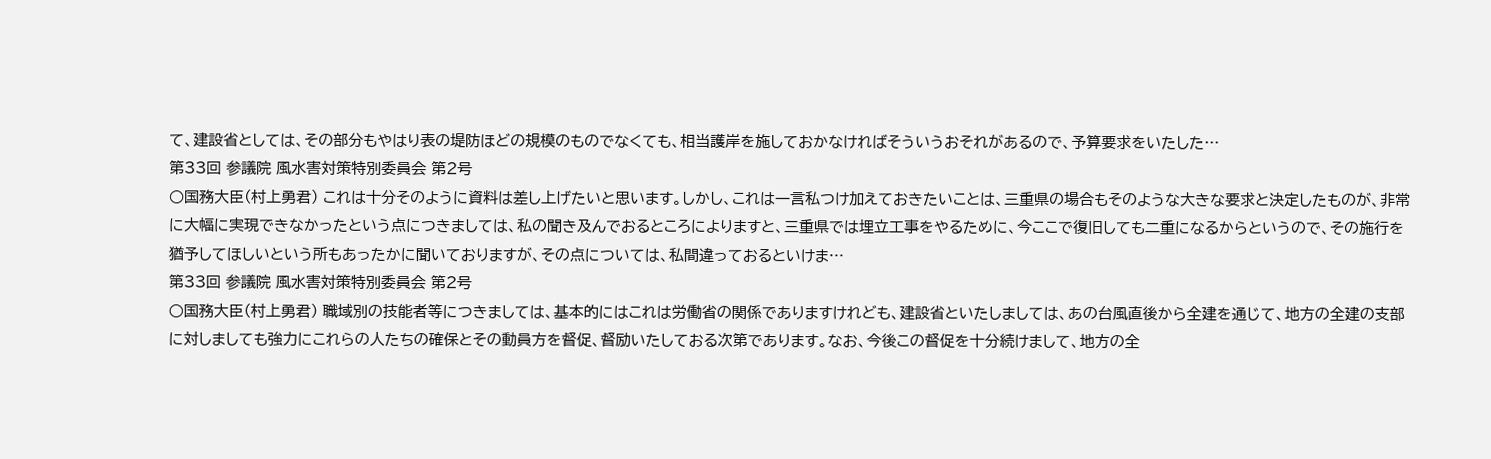て、建設省としては、その部分もやはり表の堤防ほどの規模のものでなくても、相当護岸を施しておかなければそういうおそれがあるので、予算要求をいたした…
第33回 参議院 風水害対策特別委員会 第2号
○国務大臣(村上勇君) これは十分そのように資料は差し上げたいと思います。しかし、これは一言私つけ加えておきたいことは、三重県の場合もそのような大きな要求と決定したものが、非常に大幅に実現できなかったという点につきましては、私の聞き及んでおるところによりますと、三重県では埋立工事をやるために、今ここで復旧しても二重になるからというので、その施行を猶予してほしいという所もあったかに聞いておりますが、その点については、私間違っておるといけま…
第33回 参議院 風水害対策特別委員会 第2号
○国務大臣(村上勇君) 職域別の技能者等につきましては、基本的にはこれは労働省の関係でありますけれども、建設省といたしましては、あの台風直後から全建を通じて、地方の全建の支部に対しましても強力にこれらの人たちの確保とその動員方を督促、督励いたしておる次第であります。なお、今後この督促を十分続けまして、地方の全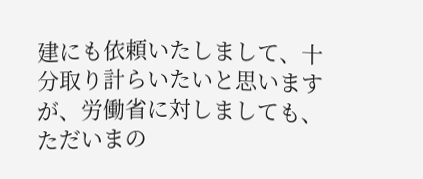建にも依頼いたしまして、十分取り計らいたいと思いますが、労働省に対しましても、ただいまの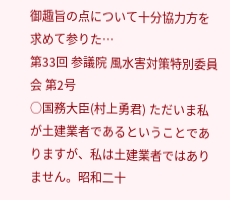御趣旨の点について十分協力方を求めて参りた…
第33回 参議院 風水害対策特別委員会 第2号
○国務大臣(村上勇君) ただいま私が土建業者であるということでありますが、私は土建業者ではありません。昭和二十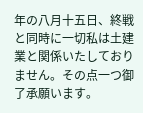年の八月十五日、終戦と同時に一切私は土建業と関係いたしておりません。その点一つ御了承願います。